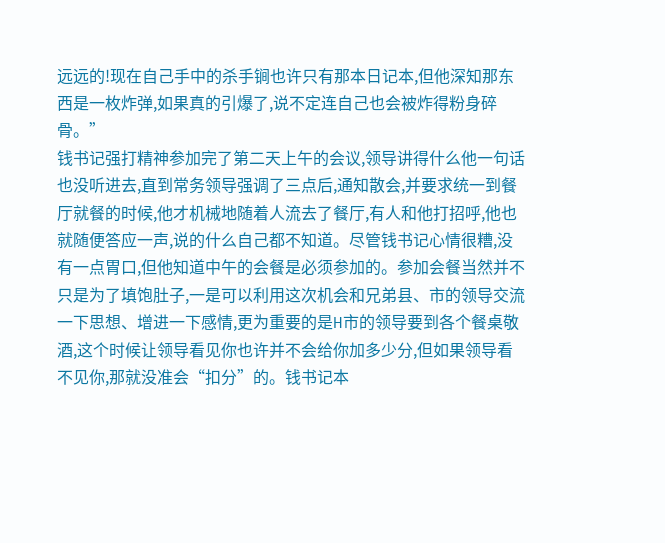远远的!现在自己手中的杀手锏也许只有那本日记本,但他深知那东西是一枚炸弹,如果真的引爆了,说不定连自己也会被炸得粉身碎骨。”
钱书记强打精神参加完了第二天上午的会议,领导讲得什么他一句话也没听进去,直到常务领导强调了三点后,通知散会,并要求统一到餐厅就餐的时候,他才机械地随着人流去了餐厅,有人和他打招呼,他也就随便答应一声,说的什么自己都不知道。尽管钱书记心情很糟,没有一点胃口,但他知道中午的会餐是必须参加的。参加会餐当然并不只是为了填饱肚子,一是可以利用这次机会和兄弟县、市的领导交流一下思想、增进一下感情,更为重要的是H市的领导要到各个餐桌敬酒,这个时候让领导看见你也许并不会给你加多少分,但如果领导看不见你,那就没准会“扣分”的。钱书记本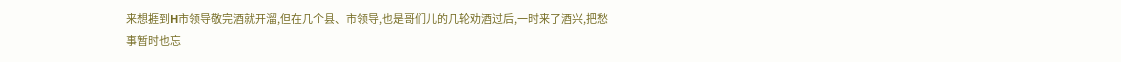来想捱到H市领导敬完酒就开溜,但在几个县、市领导,也是哥们儿的几轮劝酒过后,一时来了酒兴,把愁事暂时也忘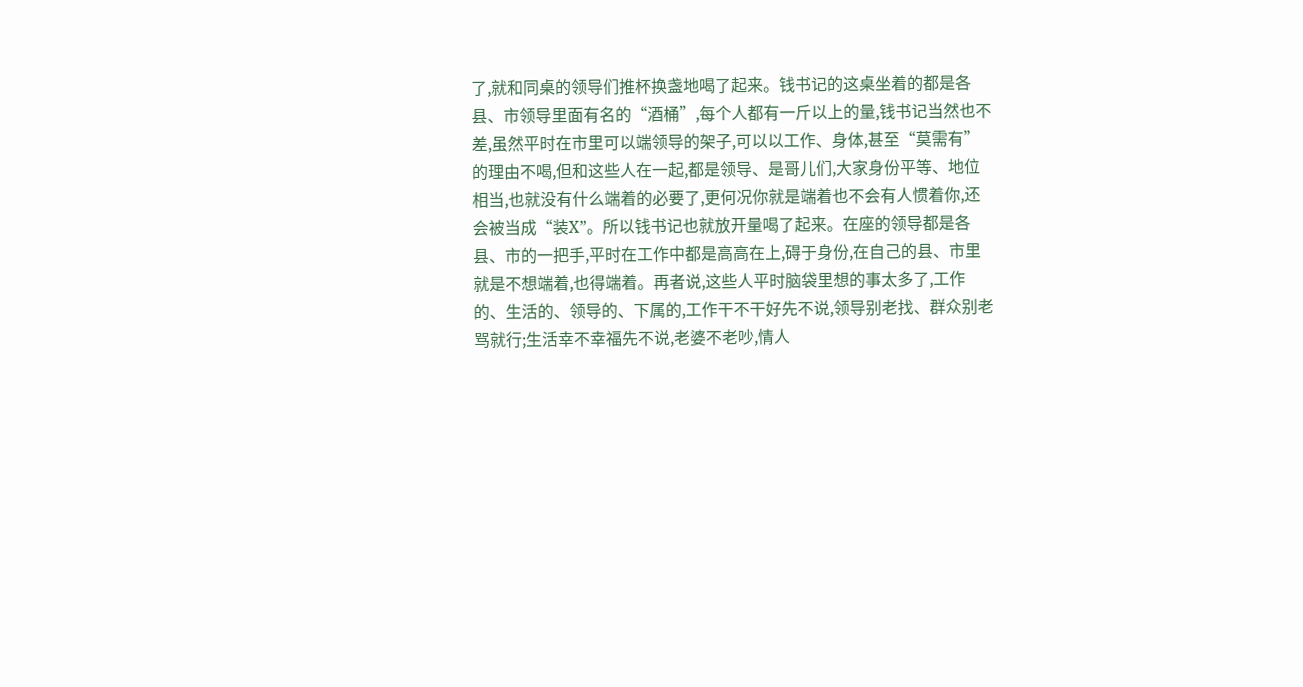了,就和同桌的领导们推杯换盏地喝了起来。钱书记的这桌坐着的都是各县、市领导里面有名的“酒桶”,每个人都有一斤以上的量,钱书记当然也不差,虽然平时在市里可以端领导的架子,可以以工作、身体,甚至“莫需有”的理由不喝,但和这些人在一起,都是领导、是哥儿们,大家身份平等、地位相当,也就没有什么端着的必要了,更何况你就是端着也不会有人惯着你,还会被当成“装X”。所以钱书记也就放开量喝了起来。在座的领导都是各县、市的一把手,平时在工作中都是高高在上,碍于身份,在自己的县、市里就是不想端着,也得端着。再者说,这些人平时脑袋里想的事太多了,工作的、生活的、领导的、下属的,工作干不干好先不说,领导别老找、群众别老骂就行;生活幸不幸福先不说,老婆不老吵,情人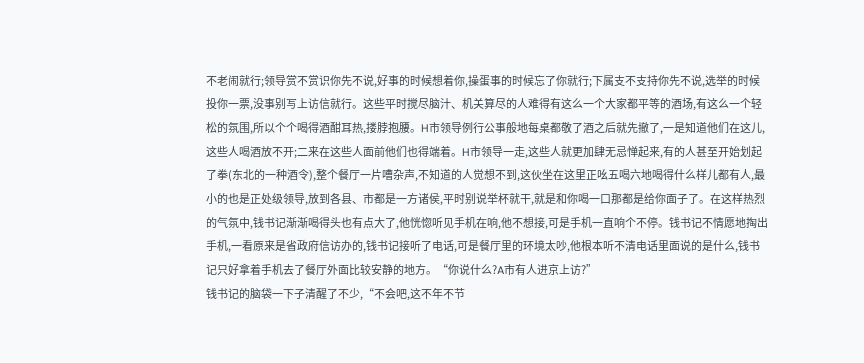不老闹就行;领导赏不赏识你先不说,好事的时候想着你,操蛋事的时候忘了你就行;下属支不支持你先不说,选举的时候投你一票,没事别写上访信就行。这些平时搅尽脑汁、机关算尽的人难得有这么一个大家都平等的酒场,有这么一个轻松的氛围,所以个个喝得酒酣耳热,搂脖抱腰。H市领导例行公事般地每桌都敬了酒之后就先撤了,一是知道他们在这儿,这些人喝酒放不开;二来在这些人面前他们也得端着。H市领导一走,这些人就更加肆无忌惮起来,有的人甚至开始划起了拳(东北的一种酒令),整个餐厅一片嘈杂声,不知道的人觉想不到,这伙坐在这里正吆五喝六地喝得什么样儿都有人,最小的也是正处级领导,放到各县、市都是一方诸侯,平时别说举杯就干,就是和你喝一口那都是给你面子了。在这样热烈的气氛中,钱书记渐渐喝得头也有点大了,他恍惚听见手机在响,他不想接,可是手机一直响个不停。钱书记不情愿地掏出手机,一看原来是省政府信访办的,钱书记接听了电话,可是餐厅里的环境太吵,他根本听不清电话里面说的是什么,钱书记只好拿着手机去了餐厅外面比较安静的地方。“你说什么?A市有人进京上访?”
钱书记的脑袋一下子清醒了不少,“不会吧,这不年不节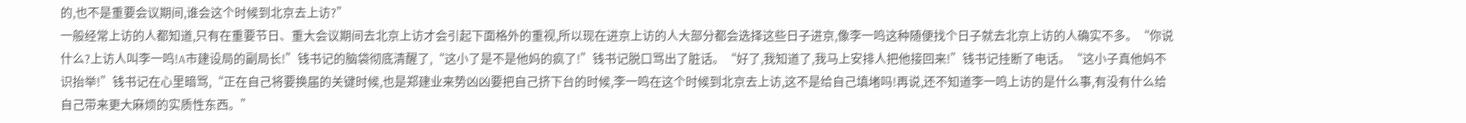的,也不是重要会议期间,谁会这个时候到北京去上访?”
一般经常上访的人都知道,只有在重要节日、重大会议期间去北京上访才会引起下面格外的重视,所以现在进京上访的人大部分都会选择这些日子进京,像李一鸣这种随便找个日子就去北京上访的人确实不多。“你说什么?上访人叫李一鸣!A市建设局的副局长!”钱书记的脑袋彻底清醒了,“这小了是不是他妈的疯了!”钱书记脱口骂出了脏话。“好了,我知道了,我马上安排人把他接回来!”钱书记挂断了电话。“这小子真他妈不识抬举!”钱书记在心里暗骂,“正在自己将要换届的关键时候,也是郑建业来势凶凶要把自己挤下台的时候,李一鸣在这个时候到北京去上访,这不是给自己填堵吗!再说,还不知道李一鸣上访的是什么事,有没有什么给自己带来更大麻烦的实质性东西。”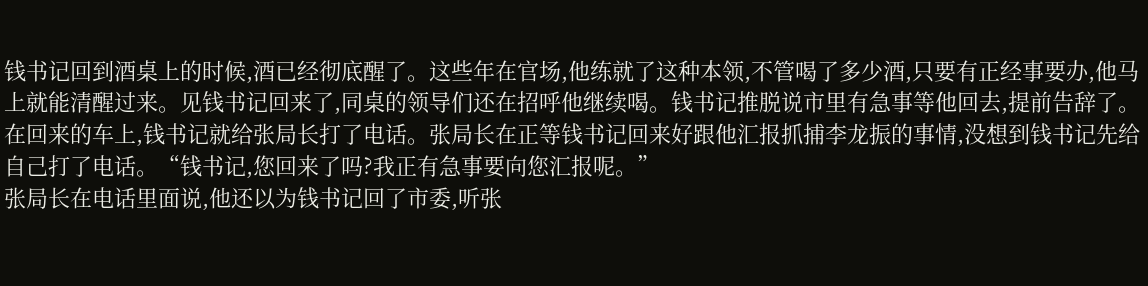钱书记回到酒桌上的时候,酒已经彻底醒了。这些年在官场,他练就了这种本领,不管喝了多少酒,只要有正经事要办,他马上就能清醒过来。见钱书记回来了,同桌的领导们还在招呼他继续喝。钱书记推脱说市里有急事等他回去,提前告辞了。在回来的车上,钱书记就给张局长打了电话。张局长在正等钱书记回来好跟他汇报抓捕李龙振的事情,没想到钱书记先给自己打了电话。“钱书记,您回来了吗?我正有急事要向您汇报呢。”
张局长在电话里面说,他还以为钱书记回了市委,听张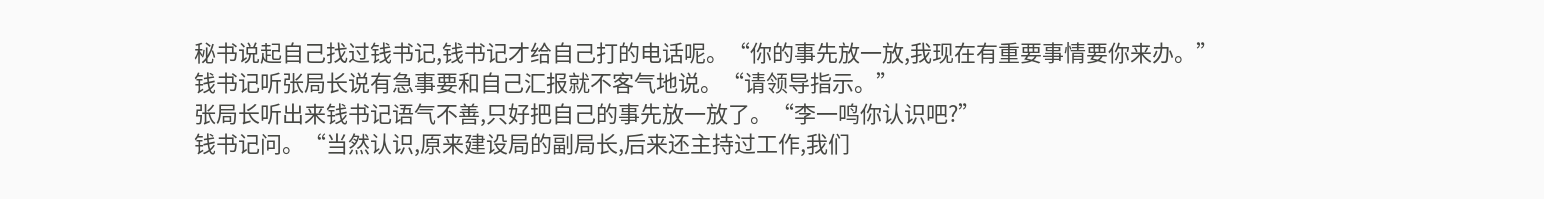秘书说起自己找过钱书记,钱书记才给自己打的电话呢。“你的事先放一放,我现在有重要事情要你来办。”
钱书记听张局长说有急事要和自己汇报就不客气地说。“请领导指示。”
张局长听出来钱书记语气不善,只好把自己的事先放一放了。“李一鸣你认识吧?”
钱书记问。“当然认识,原来建设局的副局长,后来还主持过工作,我们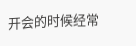开会的时候经常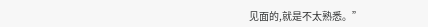见面的,就是不太熟悉。”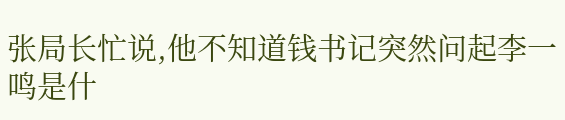张局长忙说,他不知道钱书记突然问起李一鸣是什